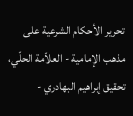تحرير الأحكام الشرعية على مذهب الإمامية - العلاّمة الحلّي، تحقيق إبراهيم البهادري -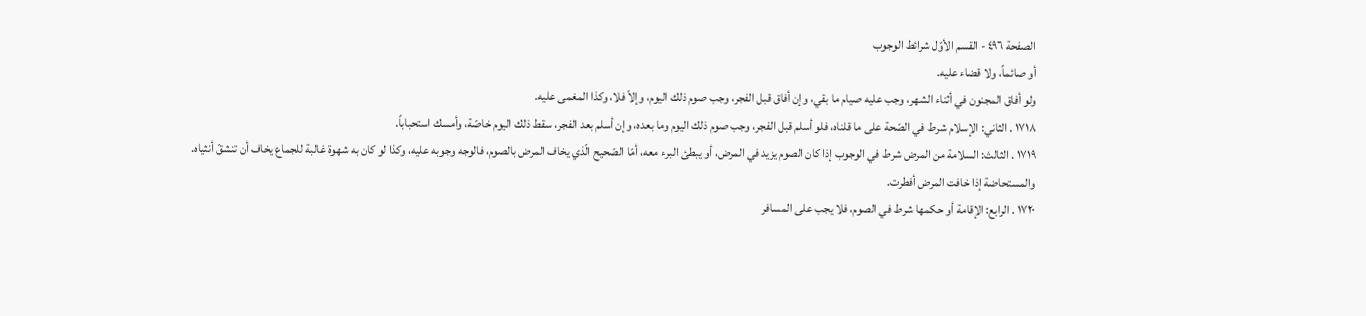الصفحة ٤٩٦ - القسم الأوّل شرائط الوجوب
أو صائماً، ولا قضاء عليه.
ولو أفاق المجنون في أثناء الشهر، وجب عليه صيام ما بقي، وإن أفاق قبل الفجر، وجب صوم ذلك اليوم، وإلاّ فلا، وكذا المغمى عليه.
١٧١٨ . الثاني: الإسلام شرط في الصّحة على ما قلناه، فلو أسلم قبل الفجر، وجب صوم ذلك اليوم وما بعده، وإن أسلم بعد الفجر، سقط ذلك اليوم خاصّة، وأمسك استحباباً.
١٧١٩ . الثالث: السلامة من المرض شرط في الوجوب إذا كان الصوم يزيد في المرض، أو يبطئ البرء معه، أمّا الصّحيح الّذي يخاف المرض بالصوم، فالوجه وجوبه عليه، وكذا لو كان به شهوة غالبة للجماع يخاف أن تنشقّ أنثياه.
والمستحاضة إذا خافت المرض أفطرت.
١٧٢٠ . الرابع: الإقامة أو حكمها شرط في الصوم، فلا يجب على المسافر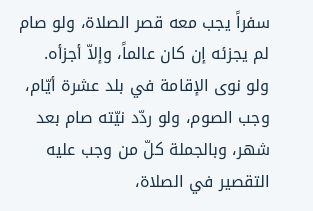سفراً يجب معه قصر الصلاة، ولو صام لم يجزئه إن كان عالماً، وإلاّ أجزأه.
ولو نوى الإقامة في بلد عشرة أيّام، وجب الصوم، ولو ردّد نيّته صام بعد شهر، وبالجملة كلّ من وجب عليه التقصير في الصلاة،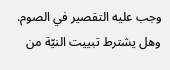وجب عليه التقصير في الصوم.
وهل يشترط تبييت النيّة من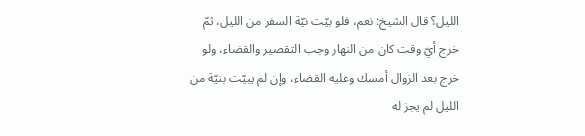الليل؟ قال الشيخ: نعم، فلو بيّت نيّة السفر من الليل، ثمّ خرج أيّ وقت كان من النهار وجب التقصير والقضاء، ولو خرج بعد الزوال أمسك وعليه القضاء، وإن لم يبيّت بنيّة من الليل لم يجز له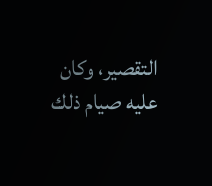التقصير، وكان عليه صيام ذلك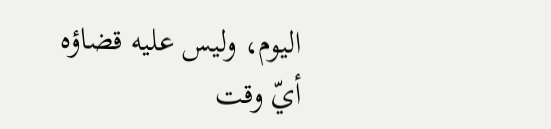اليوم، وليس عليه قضاؤه أيّ وقت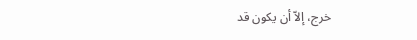خرج، إلاّ أن يكون قد